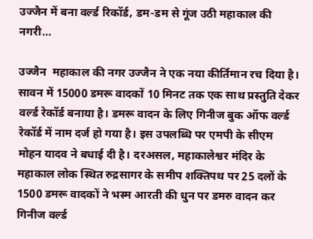उज्जैन में बना वर्ल्ड रिकॉर्ड, डम-डम से गूंज उठी महाकाल की नगरी…

उज्जैन  महाकाल की नगर उज्जैन ने एक नया कीर्तिमान रच दिया है। सावन में 15000 डमरू वादकों 10 मिनट तक एक साथ प्रस्तुति देकर वर्ल्ड रेकॉर्ड बनाया है। डमरू वादन के लिए गिनीज बुक ऑफ वर्ल्ड रेकॉर्ड में नाम दर्ज हो गया है। इस उपलब्धि पर एमपी के सीएम मोहन यादव ने बधाई दी है। दरअसल, महाकालेश्वर मंदिर के महाकाल लोक स्थित रुद्रसागर के समीप शक्तिपथ पर 25 दलों के 1500 डमरू वादकों ने भस्म आरती की धुन पर डमरु वादन कर गिनीज वर्ल्ड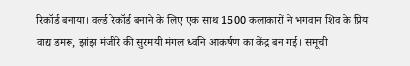रिकॉर्ड बनाया। वर्ल्ड रेकॉर्ड बनाने के लिए एक साथ 1500 कलाकारों ने भगवान शिव के प्रिय वाद्य डमरू, झांझ मंजीरे की सुरमयी मंगल ध्वनि आकर्षण का केंद्र बन गई। समूची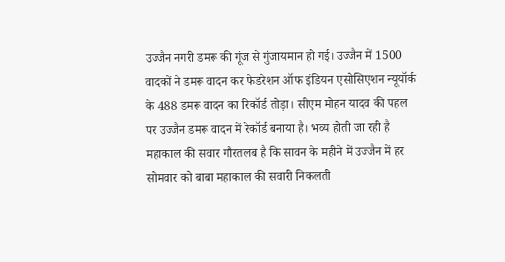उज्जैन नगरी डमरू की गूंज से गुंजायमान हो गई। उज्जैन में 1500 वादकों ने डमरू वादन कर फेडरेशन ऑफ इंडियन एसोसिएशन न्यूयॉर्क के 488 डमरू वादन का रिकॉर्ड तोड़ा। सीएम मोहन यादव की पहल पर उज्जैन डमरू वादन में रेकॉर्ड बनाया है। भव्य होती जा रही है महाकाल की सवार गौरतलब है कि सावन के महीने में उज्जैन में हर सोमवार को बाबा महाकाल की सवारी निकलती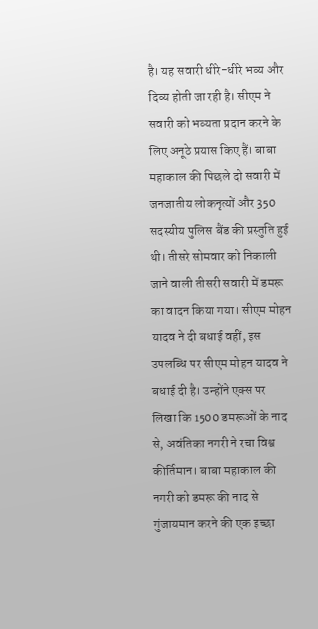है। यह सवारी धीरे-धीरे भव्य और दिव्य होती जा रही है। सीएम ने सवारी को भव्यता प्रदान करने के लिए अनूठे प्रयास किए हैं। बाबा महाकाल की पिछले दो सवारी में जनजातीय लोकनृत्यों और 350 सदस्यीय पुलिस बैंड की प्रस्तुति हुई थी। तीसरे सोमवार को निकाली जाने वाली तीसरी सवारी में डमरू का वादन किया गया। सीएम मोहन यादव ने दी बधाई वहीं, इस उपलब्धि पर सीएम मोहन यादव ने बधाई दी है। उन्होंने एक्स पर लिखा कि 1500 डमरूओं के नाद से, अवंतिका नगरी ने रचा विश्व कीर्तिमान। बाबा महाकाल की नगरी को डमरू की नाद से गुंजायमान करने की एक इच्छा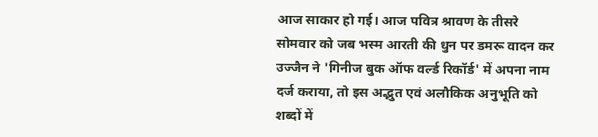आज साकार हो गई। आज पवित्र श्रावण के तीसरे सोमवार को जब भस्म आरती की धुन पर डमरू वादन कर उज्जैन ने 'गिनीज बुक ऑफ वर्ल्ड रिकॉर्ड' में अपना नाम दर्ज कराया, तो इस अद्भुत एवं अलौकिक अनुभूति को शब्दों में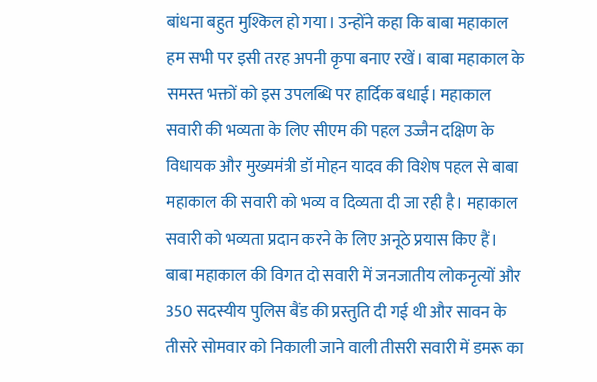बांधना बहुत मुश्किल हो गया। उन्होंने कहा कि बाबा महाकाल हम सभी पर इसी तरह अपनी कृपा बनाए रखें। बाबा महाकाल के समस्त भक्तों को इस उपलब्धि पर हार्दिक बधाई। महाकाल सवारी की भव्यता के लिए सीएम की पहल उज्जैन दक्षिण के विधायक और मुख्यमंत्री डॉ मोहन यादव की विशेष पहल से बाबा महाकाल की सवारी को भव्य व दिव्यता दी जा रही है। महाकाल सवारी को भव्यता प्रदान करने के लिए अनूठे प्रयास किए हैं। बाबा महाकाल की विगत दो सवारी में जनजातीय लोकनृत्यों और 350 सदस्यीय पुलिस बैंड की प्रस्तुति दी गई थी और सावन के तीसरे सोमवार को निकाली जाने वाली तीसरी सवारी में डमरू का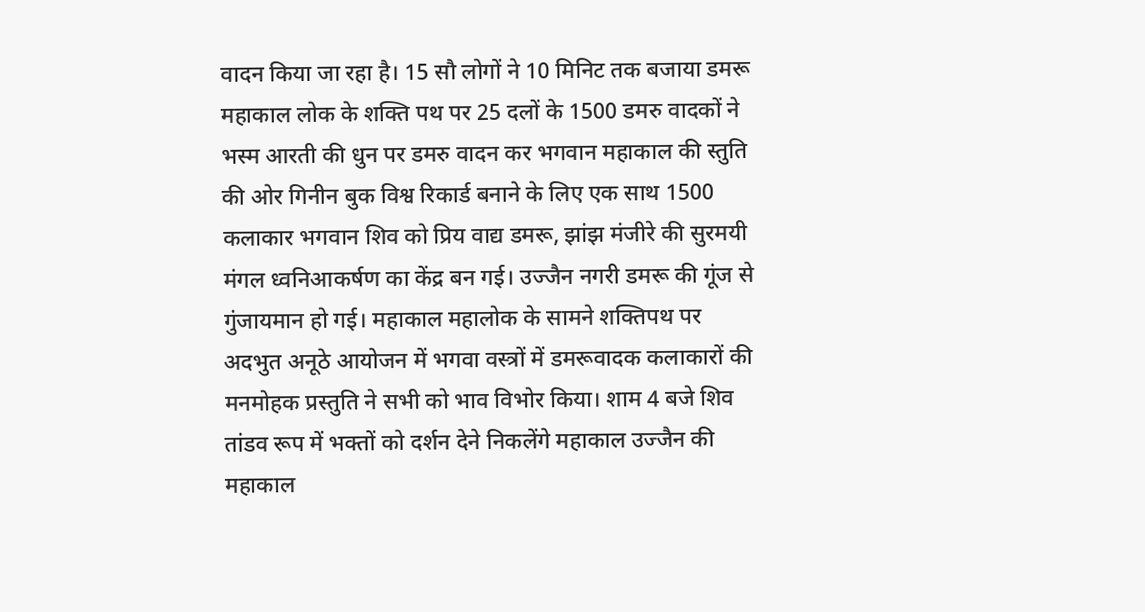वादन किया जा रहा है। 15 सौ लोगों ने 10 मिनिट तक बजाया डमरू महाकाल लोक के शक्ति पथ पर 25 दलों के 1500 डमरु वादकों ने भस्म आरती की धुन पर डमरु वादन कर भगवान महाकाल की स्तुति की ओर गिनीन बुक विश्व रिकार्ड बनाने के लिए एक साथ 1500 कलाकार भगवान शिव को प्रिय वाद्य डमरू, झांझ मंजीरे की सुरमयी मंगल ध्वनिआकर्षण का केंद्र बन गई। उज्जैन नगरी डमरू की गूंज से गुंजायमान हो गई। महाकाल महालोक के सामने शक्तिपथ पर अदभुत अनूठे आयोजन में भगवा वस्त्रों में डमरूवादक कलाकारों की मनमोहक प्रस्तुति ने सभी को भाव विभोर किया। शाम 4 बजे शिव तांडव रूप में भक्तों को दर्शन देने निकलेंगे महाकाल उज्जैन की महाकाल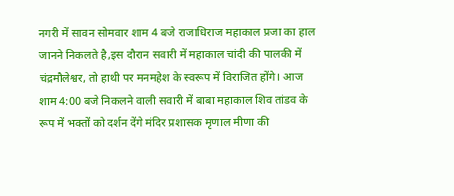नगरी में सावन सोमवार शाम 4 बजे राजाधिराज महाकाल प्रजा का हाल जानने निकलते है,इस दौरान सवारी में महाकाल चांदी की पालकी में चंद्रमौलेश्वर, तो हाथी पर मनमहेश के स्वरूप में विराजित होंगे। आज शाम 4:00 बजे निकलने वाली सवारी में बाबा महाकाल शिव तांडव के रूप में भक्तों को दर्शन देंगे मंदिर प्रशासक मृणाल मीणा की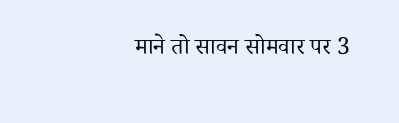माने तो सावन सोमवार पर 3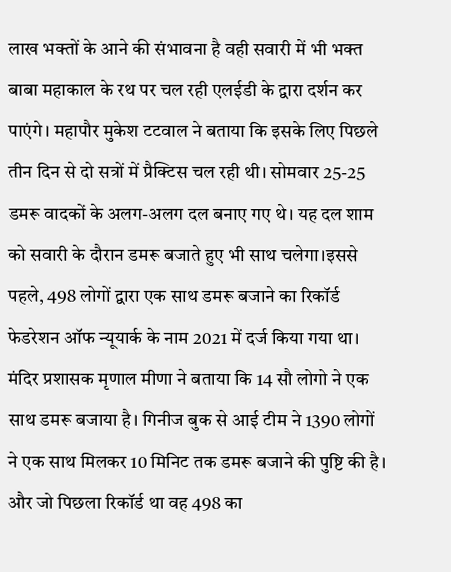लाख भक्तों के आने की संभावना है वही सवारी में भी भक्त बाबा महाकाल के रथ पर चल रही एलईडी के द्वारा दर्शन कर पाएंगे। महापौर मुकेश टटवाल ने बताया कि इसके लिए पिछले तीन दिन से दो सत्रों में प्रैक्टिस चल रही थी। सोमवार 25-25 डमरू वादकों के अलग-अलग दल बनाए गए थे। यह दल शाम को सवारी के दौरान डमरू बजाते हुए भी साथ चलेगा।इससे पहले, 498 लोगों द्वारा एक साथ डमरू बजाने का रिकॉर्ड फेडरेशन ऑफ न्यूयार्क के नाम 2021 में दर्ज किया गया था। मंदिर प्रशासक मृणाल मीणा ने बताया कि 14 सौ लोगो ने एक साथ डमरू बजाया है। गिनीज बुक से आई टीम ने 1390 लोगों ने एक साथ मिलकर 10 मिनिट तक डमरू बजाने की पुष्टि की है। और जो पिछला रिकॉर्ड था वह 498 का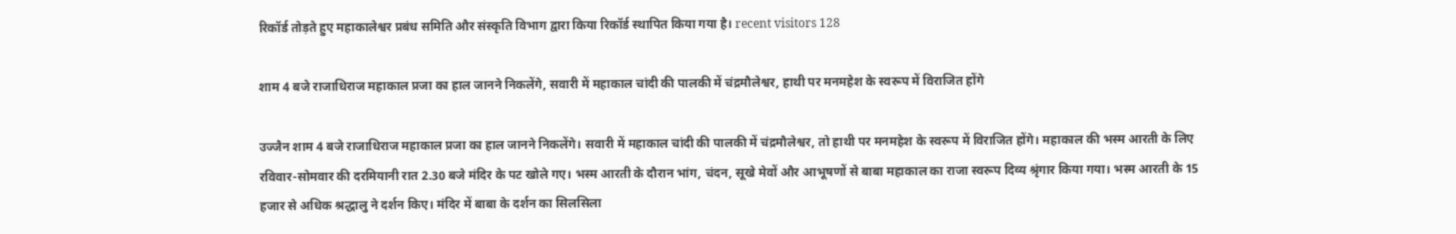रिकॉर्ड तोड़ते हुए महाकालेश्वर प्रबंध समिति और संस्कृति विभाग द्वारा किया रिकॉर्ड स्थापित किया गया है। recent visitors 128

शाम 4 बजे राजाधिराज महाकाल प्रजा का हाल जानने निकलेंगे, सवारी में महाकाल चांदी की पालकी में चंद्रमौलेश्वर, हाथी पर मनमहेश के स्वरूप में विराजित होंगे

उज्जैन शाम 4 बजे राजाधिराज महाकाल प्रजा का हाल जानने निकलेंगे। सवारी में महाकाल चांदी की पालकी में चंद्रमौलेश्वर, तो हाथी पर मनमहेश के स्वरूप में विराजित होंगे। महाकाल की भस्म आरती के लिए रविवार-सोमवार की दरमियानी रात 2.30 बजे मंदिर के पट खोले गए। भस्म आरती के दौरान भांग, चंदन, सूखे मेवों और आभूषणों से बाबा महाकाल का राजा स्वरूप दिव्य श्रृंगार किया गया। भस्म आरती के 15 हजार से अधिक श्रद्धालु ने दर्शन किए। मंदिर में बाबा के दर्शन का सिलसिला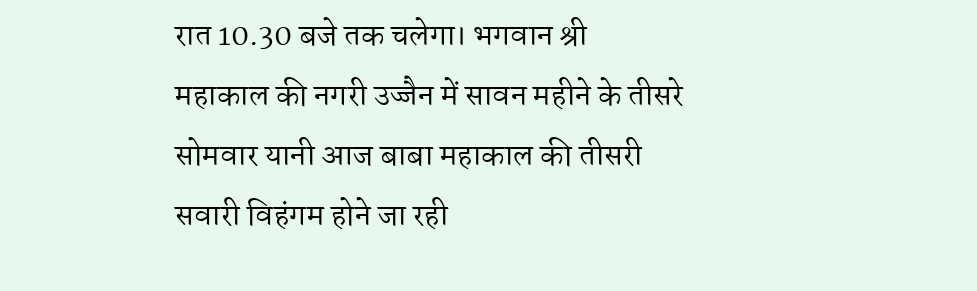रात 10.30 बजे तक चलेगा। भगवान श्री महाकाल की नगरी उज्जैन में सावन महीने के तीसरे सोमवार यानी आज बाबा महाकाल की तीसरी सवारी विहंगम होने जा रही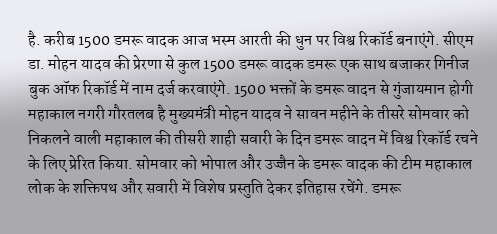है. करीब 1500 डमरू वादक आज भस्म आरती की धुन पर विश्व रिकॉर्ड बनाएंगे. सीएम डा. मोहन यादव की प्रेरणा से कुल 1500 डमरू वादक डमरू एक साथ बजाकर गिनीज बुक ऑफ रिकॉर्ड में नाम दर्ज करवाएंगे. 1500 भक्तों के डमरू वादन से गुंजायमान होगी महाकाल नगरी गौरतलब है मुख्यमंत्री मोहन यादव ने सावन महीने के तीसरे सोमवार को निकलने वाली महाकाल की तीसरी शाही सवारी के दिन डमरू वादन में विश्व रिकॉर्ड रचने के लिए प्रेरित किया. सोमवार को भोपाल और उज्जैन के डमरू वादक की टीम महाकाल लोक के शक्तिपथ और सवारी में विशेष प्रस्तुति देकर इतिहास रचेंगे. डमरू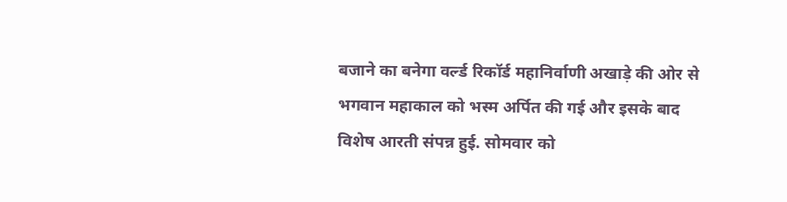बजाने का बनेगा वर्ल्ड रिकॉर्ड महानिर्वाणी अखाड़े की ओर से भगवान महाकाल को भस्म अर्पित की गई और इसके बाद विशेष आरती संपन्न हुई. सोमवार को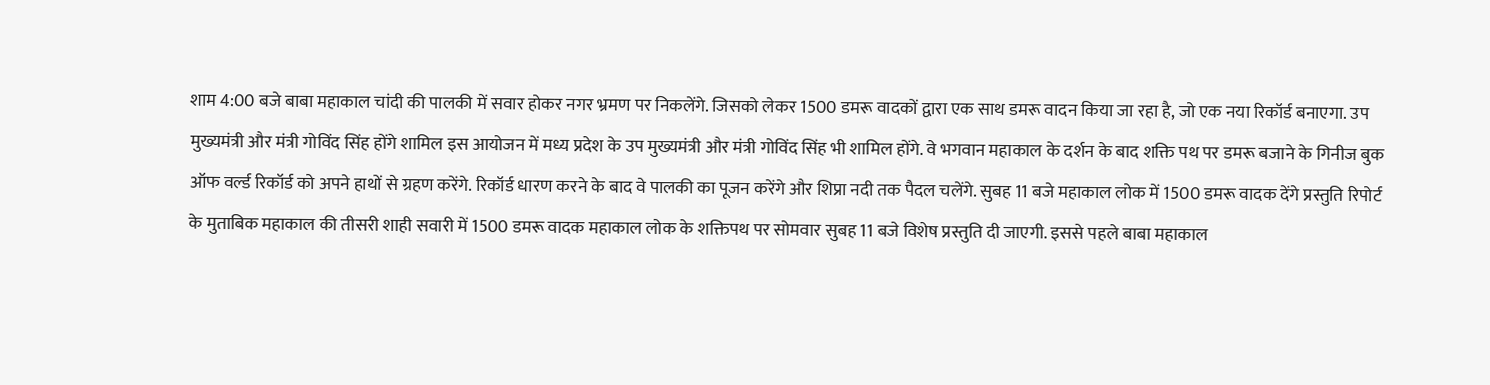शाम 4:00 बजे बाबा महाकाल चांदी की पालकी में सवार होकर नगर भ्रमण पर निकलेंगे. जिसको लेकर 1500 डमरू वादकों द्वारा एक साथ डमरू वादन किया जा रहा है, जो एक नया रिकॉर्ड बनाएगा. उप मुख्यमंत्री और मंत्री गोविंद सिंह होंगे शामिल इस आयोजन में मध्य प्रदेश के उप मुख्यमंत्री और मंत्री गोविंद सिंह भी शामिल होंगे. वे भगवान महाकाल के दर्शन के बाद शक्ति पथ पर डमरू बजाने के गिनीज बुक ऑफ वर्ल्ड रिकॉर्ड को अपने हाथों से ग्रहण करेंगे. रिकॉर्ड धारण करने के बाद वे पालकी का पूजन करेंगे और शिप्रा नदी तक पैदल चलेंगे. सुबह 11 बजे महाकाल लोक में 1500 डमरू वादक देंगे प्रस्तुति रिपोर्ट के मुताबिक महाकाल की तीसरी शाही सवारी में 1500 डमरू वादक महाकाल लोक के शक्तिपथ पर सोमवार सुबह 11 बजे विशेष प्रस्तुति दी जाएगी. इससे पहले बाबा महाकाल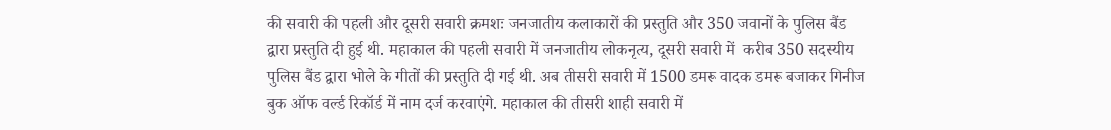की सवारी की पहली और दूसरी सवारी क्रमशः जनजातीय कलाकारों की प्रस्तुति और 350 जवानों के पुलिस बैंड द्वारा प्रस्तुति दी हुई थी. महाकाल की पहली सवारी में जनजातीय लोकनृत्य, दूसरी सवारी में  करीब 350 सदस्यीय पुलिस बैंड द्वारा भोले के गीतों की प्रस्तुति दी गई थी. अब तीसरी सवारी में 1500 डमरू वादक डमरू बजाकर गिनीज बुक ऑफ वर्ल्ड रिकॉर्ड में नाम दर्ज करवाएंगे. महाकाल की तीसरी शाही सवारी में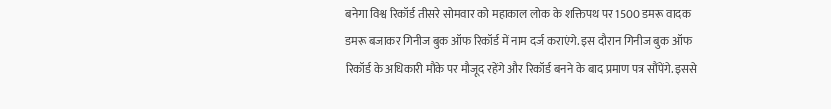बनेगा विश्व रिकॉर्ड तीसरे सोमवार को महाकाल लोक के शक्तिपथ पर 1500 डमरू वादक डमरू बजाकर गिनीज बुक ऑफ रिकॉर्ड में नाम दर्ज कराएंगे. इस दौरान गिनीज बुक ऑफ रिकॉर्ड के अधिकारी मौके पर मौजूद रहेंगे और रिकॉर्ड बनने के बाद प्रमाण पत्र सौंपेंगे. इससे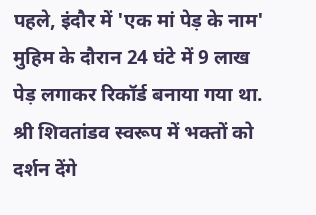पहले, इंदौर में 'एक मां पेड़ के नाम' मुहिम के दौरान 24 घंटे में 9 लाख पेड़ लगाकर रिकॉर्ड बनाया गया था. श्री शिवतांडव स्वरूप में भक्तों को दर्शन देंगे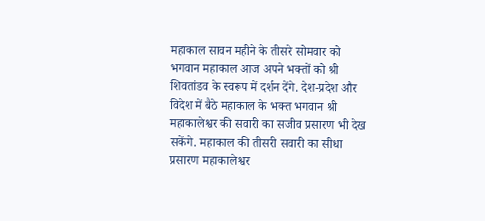महाकाल सावन महीने के तीसरे सोमवार को भगवान महाकाल आज अपने भक्तों को श्री शिवतांडव के स्वरूप में दर्शन देंगे. देश-प्रदेश और विदेश में बैठे महाकाल के भक्त भगवान श्री महाकालेश्वर की सवारी का सजीव प्रसारण भी देख सकेंगे. महाकाल की तीसरी सवारी का सीधा प्रसारण महाकालेश्वर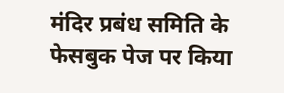मंदिर प्रबंध समिति के फेसबुक पेज पर किया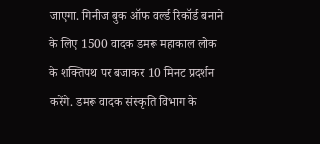जाएगा. गिनीज बुक ऑफ वर्ल्ड रिकॉर्ड बनाने के लिए 1500 वादक डमरू महाकाल लोक के शक्तिपथ पर बजाकर 10 मिनट प्रदर्शन करेंगे. डमरू वादक संस्कृति विभाग के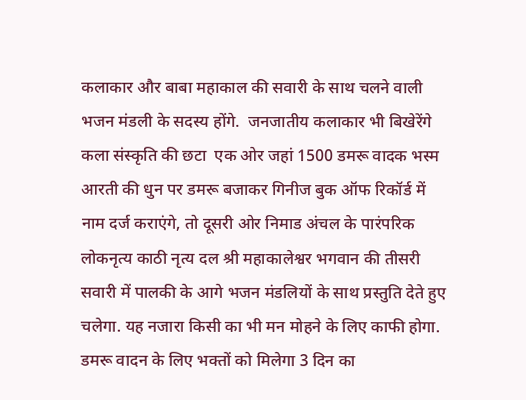कलाकार और बाबा महाकाल की सवारी के साथ चलने वाली भजन मंडली के सदस्य होंगे.  जनजातीय कलाकार भी बिखेरेंगे कला संस्कृति की छटा  एक ओर जहां 1500 डमरू वादक भस्म आरती की धुन पर डमरू बजाकर गिनीज बुक ऑफ रिकॉर्ड में नाम दर्ज कराएंगे, तो दूसरी ओर निमाड अंचल के पारंपरिक लोकनृत्य काठी नृत्य दल श्री महाकालेश्वर भगवान की तीसरी सवारी में पालकी के आगे भजन मंडलियों के साथ प्रस्तुति देते हुए चलेगा. यह नजारा किसी का भी मन मोहने के लिए काफी होगा. डमरू वादन के लिए भक्तों को मिलेगा 3 दिन का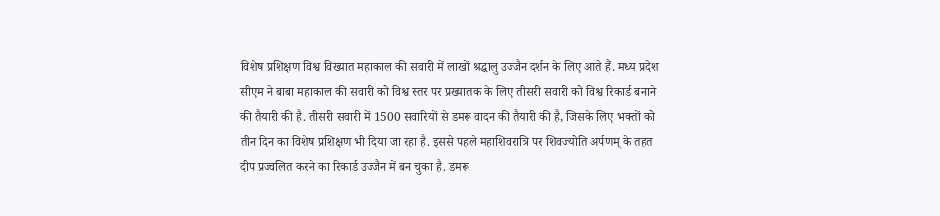विशेष प्रशिक्षण विश्व विख्यात महाकाल की सवारी में लाखों श्रद्धालु उज्जैन दर्शन के लिए आते हैं. मध्य प्रदेश सीएम ने बाबा महाकाल की सवारी को विश्व स्तर पर प्रख्यातक के लिए तीसरी सवारी को विश्व रिकार्ड बनाने की तैयारी की है. तीसरी सवारी में 1500 सवारियों से डमरू वादन की तैयारी की है, जिसके लिए भक्तों को तीन दिन का विशेष प्रशिक्षण भी दिया जा रहा है. इससे पहले महाशिवरात्रि पर शिवज्योति अर्पणम् के तहत दीप प्रज्वलित करने का रिकार्ड उज्जैन में बन चुका है. डमरू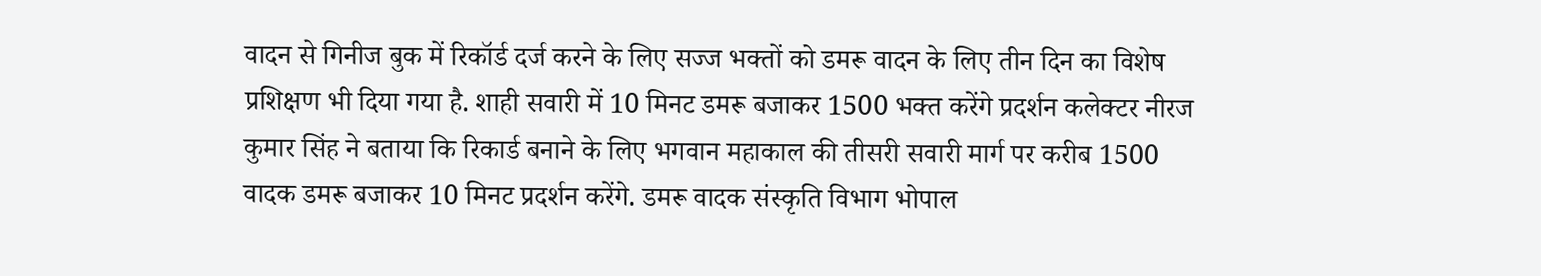वादन से गिनीज बुक में रिकॉर्ड दर्ज करने के लिए सज्ज भक्तों को डमरू वादन के लिए तीन दिन का विशेष प्रशिक्षण भी दिया गया है. शाही सवारी में 10 मिनट डमरू बजाकर 1500 भक्त करेंगे प्रदर्शन कलेक्टर नीरज कुमार सिंह ने बताया कि रिकार्ड बनाने के लिए भगवान महाकाल की तीसरी सवारी मार्ग पर करीब 1500 वादक डमरू बजाकर 10 मिनट प्रदर्शन करेंगे. डमरू वादक संस्कृति विभाग भोपाल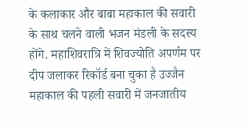के कलाकार और बाबा महाकाल की सवारी के साथ चलने वाली भजन मंडली के सदस्य होंगे. महाशिवरात्रि में शिवज्योति अपर्णम पर दीप जलाकर रिकॉर्ड बना चुका है उज्जैन महाकाल की पहली सवारी में जनजातीय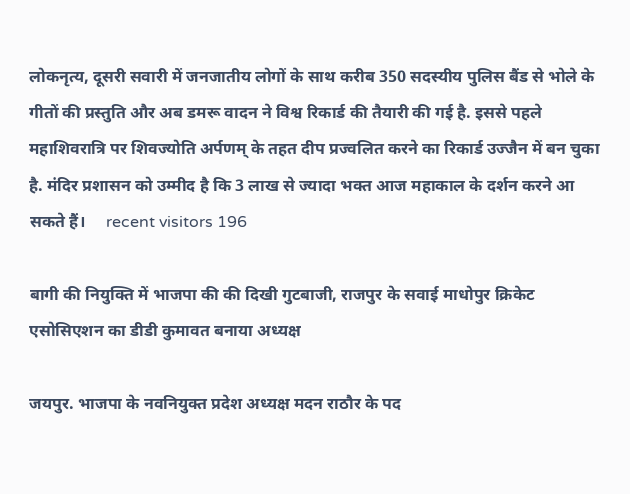लोकनृत्य, दूसरी सवारी में जनजातीय लोगों के साथ करीब 350 सदस्यीय पुलिस बैंड से भोले के गीतों की प्रस्तुति और अब डमरू वादन ने विश्व रिकार्ड की तैयारी की गई है. इससे पहले महाशिवरात्रि पर शिवज्योति अर्पणम् के तहत दीप प्रज्वलित करने का रिकार्ड उज्जैन में बन चुका है. मंदिर प्रशासन को उम्मीद है कि 3 लाख से ज्यादा भक्त आज महाकाल के दर्शन करने आ सकते हैं।     recent visitors 196

बागी की नियुक्ति में भाजपा की की दिखी गुटबाजी, राजपुर के सवाई माधोपुर क्रिकेट एसोसिएशन का डीडी कुमावत बनाया अध्यक्ष

जयपुर. भाजपा के नवनियुक्त प्रदेश अध्यक्ष मदन राठौर के पद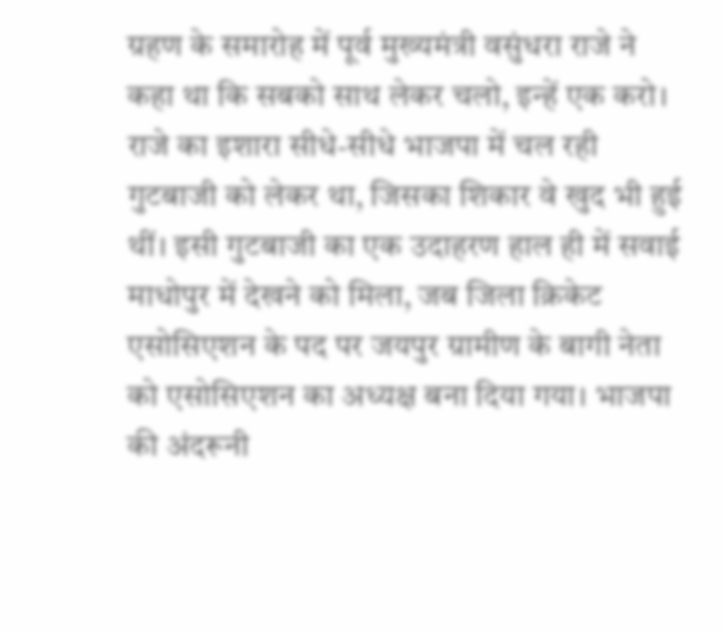ग्रहण के समारोह में पूर्व मुख्यमंत्री वसुंधरा राजे ने कहा था कि सबको साथ लेकर चलो, इन्हें एक करो। राजे का इशारा सीधे-सीधे भाजपा में चल रही गुटबाजी को लेकर था, जिसका शिकार वे खुद भी हुई थीं। इसी गुटबाजी का एक उदाहरण हाल ही में सवाई माधोपुर में देखने को मिला, जब जिला क्रिकेट एसोसिएशन के पद पर जयपुर ग्रामीण के बागी नेता को एसोसिएशन का अध्यक्ष बना दिया गया। भाजपा की अंदरूनी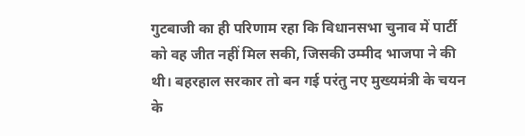गुटबाजी का ही परिणाम रहा कि विधानसभा चुनाव में पार्टी को वह जीत नहीं मिल सकी, जिसकी उम्मीद भाजपा ने की थी। बहरहाल सरकार तो बन गई परंतु नए मुख्यमंत्री के चयन के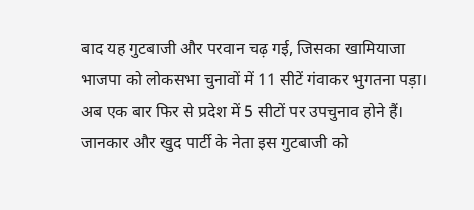बाद यह गुटबाजी और परवान चढ़ गई, जिसका खामियाजा भाजपा को लोकसभा चुनावों में 11 सीटें गंवाकर भुगतना पड़ा। अब एक बार फिर से प्रदेश में 5 सीटों पर उपचुनाव होने हैं। जानकार और खुद पार्टी के नेता इस गुटबाजी को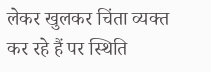लेकर खुलकर चिंता व्यक्त कर रहे हैं पर स्थिति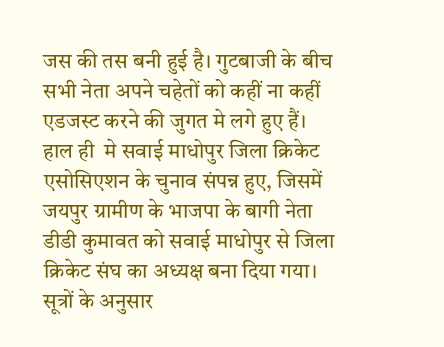जस की तस बनी हुई है। गुटबाजी के बीच सभी नेता अपने चहेतों को कहीं ना कहीं एडजस्ट करने की जुगत मे लगे हुए हैं। हाल ही  मे सवाई माधोपुर जिला क्रिकेट एसोसिएशन के चुनाव संपन्न हुए, जिसमें जयपुर ग्रामीण के भाजपा के बागी नेता डीडी कुमावत को सवाई माधोपुर से जिला क्रिकेट संघ का अध्यक्ष बना दिया गया। सूत्रों के अनुसार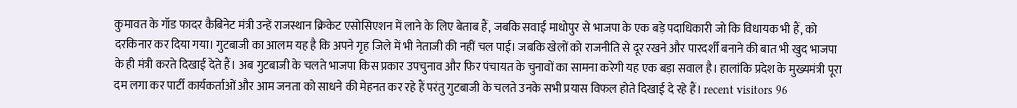कुमावत के गॉड फादर कैबिनेट मंत्री उन्हें राजस्थान क्रिकेट एसोसिएशन में लाने के लिए बेताब हैं, जबकि सवाई माधोपुर से भाजपा के एक बड़े पदाधिकारी जो कि विधायक भी हैं, को दरकिनार कर दिया गया। गुटबाजी का आलम यह है कि अपने गृह जिले में भी नेताजी की नहीं चल पाई। जबकि खेलों को राजनीति से दूर रखने और पारदर्शी बनाने की बात भी खुद भाजपा के ही मंत्री करते दिखाई देते हैं। अब गुटबाजी के चलते भाजपा किस प्रकार उपचुनाव और फिर पंचायत के चुनावों का सामना करेगी यह एक बड़ा सवाल है। हालांकि प्रदेश के मुख्यमंत्री पूरा दम लगा कर पार्टी कार्यकर्ताओं और आम जनता को साधने की मेहनत कर रहे हैं परंतु गुटबाजी के चलते उनके सभी प्रयास विफल होते दिखाई दे रहे हैं। recent visitors 96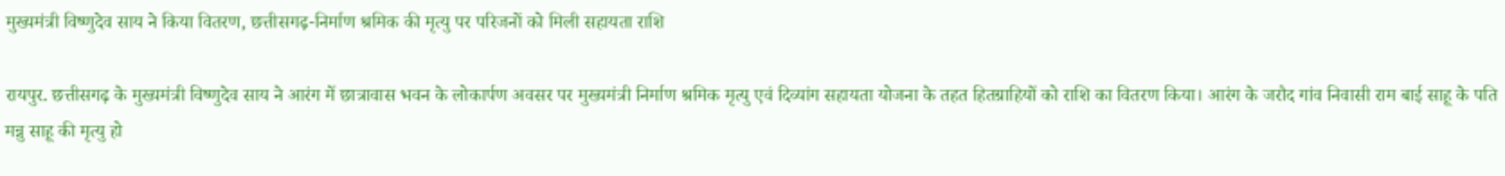मुख्यमंत्री विष्णुदेव साय ने किया वितरण, छत्तीसगढ़-निर्माण श्रमिक की मृत्यु पर परिजनों को मिली सहायता राशि

रायपुर. छत्तीसगढ़ के मुख्यमंत्री विष्णुदेव साय ने आरंग में छात्रावास भवन के लोकार्पण अवसर पर मुख्यमंत्री निर्माण श्रमिक मृत्यु एवं दिव्यांग सहायता योजना के तहत हितग्राहियों को राशि का वितरण किया। आरंग के जरौद गांव निवासी राम बाई साहू के पति मन्नु साहू की मृत्यु हो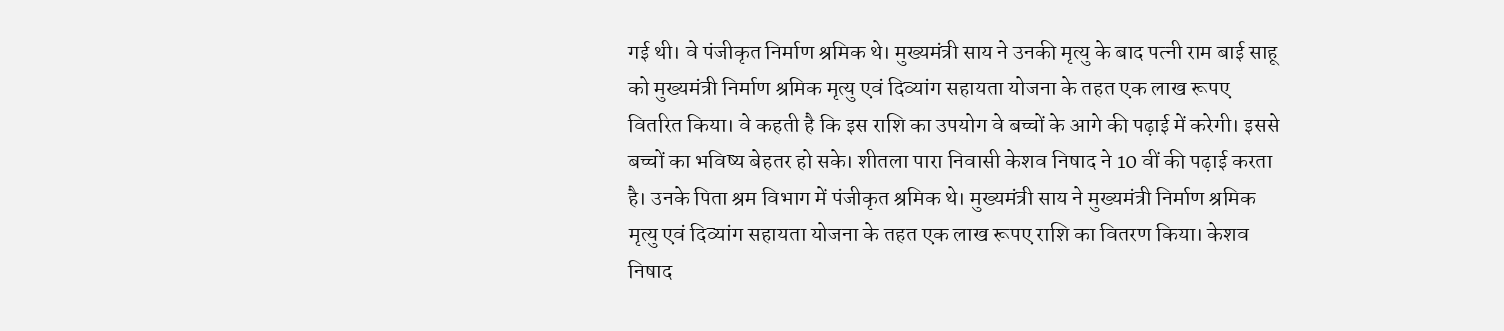गई थी। वे पंजीकृत निर्माण श्रमिक थे। मुख्यमंत्री साय ने उनकी मृत्यु के बाद पत्नी राम बाई साहू को मुख्यमंत्री निर्माण श्रमिक मृत्यु एवं दिव्यांग सहायता योजना के तहत एक लाख रूपए वितरित किया। वे कहती है कि इस राशि का उपयोग वे बच्चों के आगे की पढ़ाई में करेगी। इससे बच्चों का भविष्य बेहतर हो सके। शीतला पारा निवासी केशव निषाद ने 10 वीं की पढ़ाई करता है। उनके पिता श्रम विभाग में पंजीकृत श्रमिक थे। मुख्यमंत्री साय ने मुख्यमंत्री निर्माण श्रमिक मृत्यु एवं दिव्यांग सहायता योजना के तहत एक लाख रूपए राशि का वितरण किया। केशव निषाद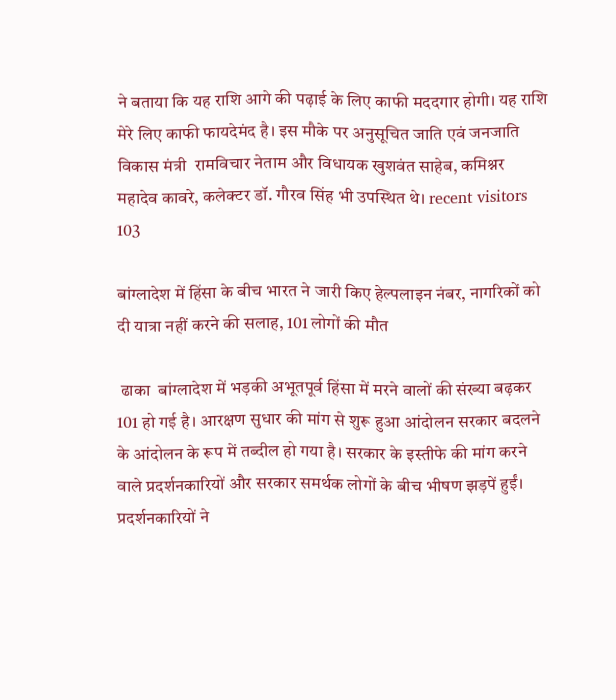ने बताया कि यह राशि आगे की पढ़ाई के लिए काफी मददगार होगी। यह राशि मेरे लिए काफी फायदेमंद है। इस मौके पर अनुसूचित जाति एवं जनजाति विकास मंत्री  रामविचार नेताम और विधायक खुशवंत साहेब, कमिश्नर महादेव कावरे, कलेक्टर डॉ. गौरव सिंह भी उपस्थित थे। recent visitors 103

बांग्लादेश में हिंसा के बीच भारत ने जारी किए हेल्पलाइन नंबर, नागरिकों को दी यात्रा नहीं करने की सलाह, 101 लोगों की मौत

 ढाका  बांग्लादेश में भड़की अभूतपूर्व हिंसा में मरने वालों की संख्या बढ़कर 101 हो गई है। आरक्षण सुधार की मांग से शुरू हुआ आंदोलन सरकार बदलने के आंदोलन के रूप में तब्दील हो गया है। सरकार के इस्तीफे की मांग करने वाले प्रदर्शनकारियों और सरकार समर्थक लोगों के बीच भीषण झड़पें हुईं। प्रदर्शनकारियों ने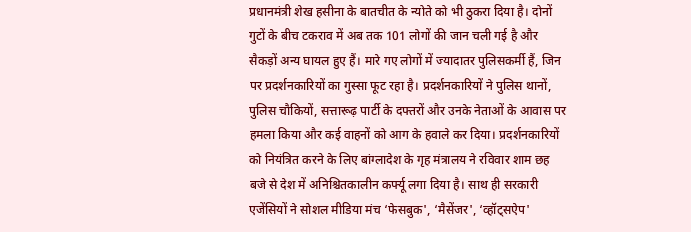प्रधानमंत्री शेख हसीना के बातचीत के न्योते को भी ठुकरा दिया है। दोनों गुटों के बीच टकराव में अब तक 101 लोगों की जान चली गई है और सैकड़ों अन्‍य घायल हुए हैं। मारे गए लोगों में ज्‍यादातर पुलिसकर्मी हैं, जिन पर प्रदर्शनकारियों का गुस्‍सा फूट रहा है। प्रदर्शनकारियों ने पुलिस थानों, पुलिस चौकियों, सत्तारूढ़ पार्टी के दफ्तरों और उनके नेताओं के आवास पर हमला किया और कई वाहनों को आग के हवाले कर दिया। प्रदर्शनकारियों को नियंत्रित करने के लिए बांग्लादेश के गृह मंत्रालय ने रविवार शाम छह बजे से देश में अनिश्चितकालीन कर्फ्यू लगा दिया है। साथ ही सरकारी एजेंसियों ने सोशल मीडिया मंच ‘फेसबुक', ‘मैसेंजर', ‘व्हॉट्सऐप'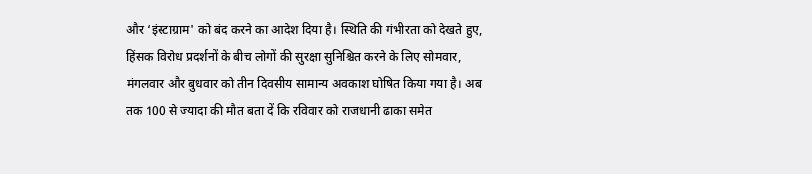और ‘इंस्टाग्राम' को बंद करने का आदेश दिया है। स्थिति की गंभीरता को देखते हुए, हिंसक विरोध प्रदर्शनों के बीच लोगों की सुरक्षा सुनिश्चित करने के लिए सोमवार, मंगलवार और बुधवार को तीन दिवसीय सामान्य अवकाश घोषित किया गया है। अब तक 100 से ज्यादा की मौत बता दें कि रविवार को राजधानी ढाका समेत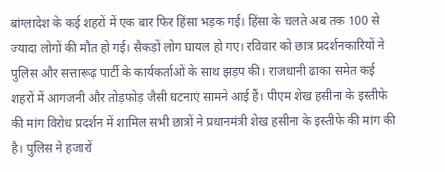बांग्लादेश के कई शहरों में एक बार फिर हिंसा भड़क गई। हिंसा के चलते अब तक 100 से ज्यादा लोगों की मौत हो गई। सैकड़ों लोग घायल हो गए। रविवार को छात्र प्रदर्शनकारियों ने पुलिस और सत्तारूढ़ पार्टी के कार्यकर्ताओं के साथ झड़प की। राजधानी ढाका समेत कई शहरों में आगजनी और तोड़फोड़ जैसी घटनाएं सामने आई हैं। पीएम शेख हसीना के इस्तीफे की मांग विरोध प्रदर्शन में शामिल सभी छात्रों ने प्रधानमंत्री शेख हसीना के इस्तीफे की मांग की है। पुलिस ने हजारों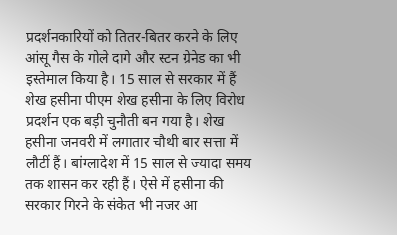प्रदर्शनकारियों को तितर-बितर करने के लिए आंसू गैस के गोले दागे और स्टन ग्रेनेड का भी इस्तेमाल किया है। 15 साल से सरकार में हैं शेख हसीना पीएम शेख हसीना के लिए विरोध प्रदर्शन एक बड़ी चुनौती बन गया है। शेख हसीना जनवरी में लगातार चौथी बार सत्ता में लौटीं हैं। बांग्लादेश में 15 साल से ज्यादा समय तक शासन कर रही हैं। ऐसे में हसीना की सरकार गिरने के संकेत भी नजर आ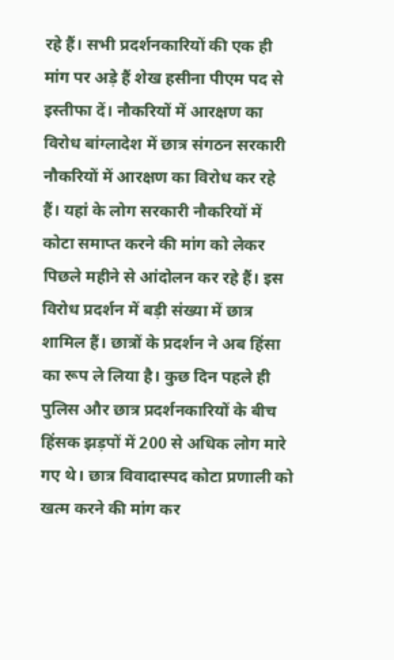रहे हैं। सभी प्रदर्शनकारियों की एक ही मांग पर अड़े हैं शेख हसीना पीएम पद से इस्तीफा दें। नौकरियों में आरक्षण का विरोध बांग्लादेश में छात्र संगठन सरकारी नौकरियों में आरक्षण का विरोध कर रहे हैं। यहां के लोग सरकारी नौकरियों में कोटा समाप्त करने की मांग को लेकर पिछले महीने से आंदोलन कर रहे हैं। इस विरोध प्रदर्शन में बड़ी संख्या में छात्र शामिल हैं। छात्रों के प्रदर्शन ने अब हिंसा का रूप ले लिया है। कुछ दिन पहले ही पुलिस और छात्र प्रदर्शनकारियों के बीच हिंसक झड़पों में 200 से अधिक लोग मारे गए थे। छात्र विवादास्पद कोटा प्रणाली को खत्म करने की मांग कर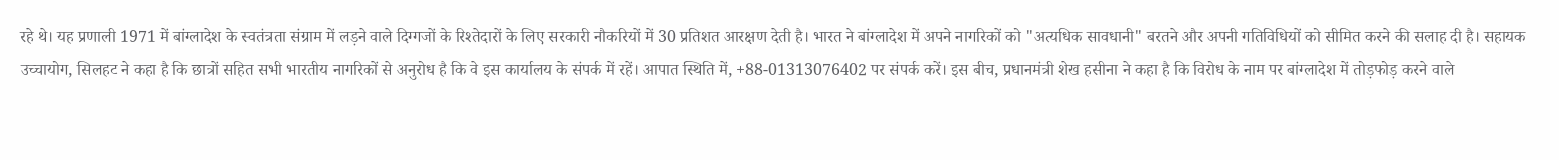रहे थे। यह प्रणाली 1971 में बांग्लादेश के स्वतंत्रता संग्राम में लड़ने वाले दिग्गजों के रिश्तेदारों के लिए सरकारी नौकरियों में 30 प्रतिशत आरक्षण देती है। भारत ने बांग्लादेश में अपने नागरिकों को "अत्यधिक सावधानी" बरतने और अपनी गतिविधियों को सीमित करने की सलाह दी है। सहायक उच्चायोग, सिलहट ने कहा है कि छात्रों सहित सभी भारतीय नागरिकों से अनुरोध है कि वे इस कार्यालय के संपर्क में रहें। आपात स्थिति में, +88-01313076402 पर संपर्क करें। इस बीच, प्रधानमंत्री शेख हसीना ने कहा है कि विरोध के नाम पर बांग्लादेश में तोड़फोड़ करने वाले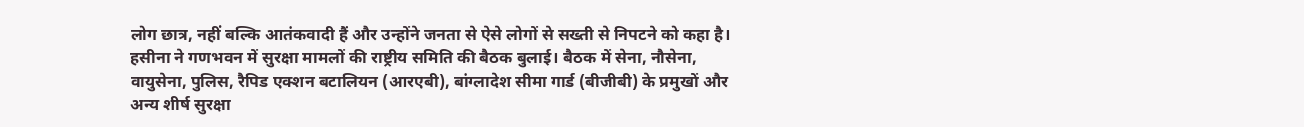लोग छात्र, नहीं बल्कि आतंकवादी हैं और उन्होंने जनता से ऐसे लोगों से सख्ती से निपटने को कहा है। हसीना ने गणभवन में सुरक्षा मामलों की राष्ट्रीय समिति की बैठक बुलाई। बैठक में सेना, नौसेना, वायुसेना, पुलिस, रैपिड एक्शन बटालियन (आरएबी), बांग्लादेश सीमा गार्ड (बीजीबी) के प्रमुखों और अन्य शीर्ष सुरक्षा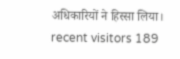अधिकारियों ने हिस्सा लिया। recent visitors 189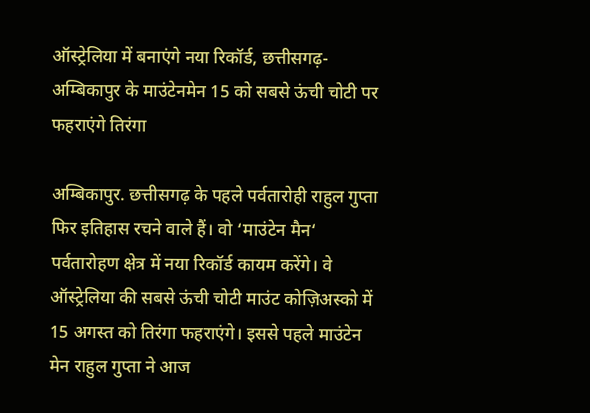ऑस्ट्रेलिया में बनाएंगे नया रिकॉर्ड, छत्तीसगढ़-अम्बिकापुर के माउंटेनमेन 15 को सबसे ऊंची चोटी पर फहराएंगे तिरंगा

अम्बिकापुर. छत्तीसगढ़ के पहले पर्वतारोही राहुल गुप्ता फिर इतिहास रचने वाले हैं। वो ‘माउंटेन मैन‘ पर्वतारोहण क्षेत्र में नया रिकॉर्ड कायम करेंगे। वे ऑस्ट्रेलिया की सबसे ऊंची चोटी माउंट कोज़िअस्को में 15 अगस्त को तिरंगा फहराएंगे। इससे पहले माउंटेन मेन राहुल गुप्ता ने आज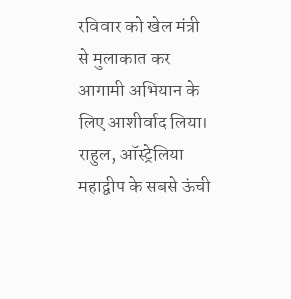रविवार को खेल मंत्री से मुलाकात कर आगामी अभियान के लिए आशीर्वाद लिया। राहुल, ऑस्ट्रेलिया महाद्वीप के सबसे ऊंची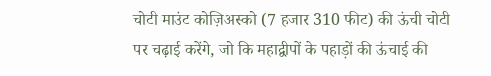चोटी माउंट कोज़िअस्को (7 हजार 310 फीट) की ऊंची चोटी पर चढ़ाई करेंगे, जो कि महाद्वीपों के पहाड़ों की ऊंचाई की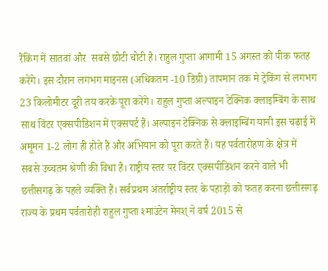रैंकिंग में सातवां और  सबसे छोटी चोटी है। राहुल गुप्ता आगामी 15 अगस्त को पीक फतह करेंगे। इस दौरान लगभग माइनस (अधिकतम -10 डिग्री) तापमान तक मे ट्रेकिंग से लगभग 23 किलोमीटर दूरी तय करके पूरा करेंगे। राहुल गुप्ता अल्पाइन टेक्निक क्लाइम्बिंग के साथ साथ विंटर एक्सपीडिशन में एक्सपर्ट हैं। अल्पाइन टेक्निक से क्लाइम्बिंग यानी इस चढ़ाई में अमूमन 1-2 लोग ही होते हैं और अभियान को पूरा करते हैं। यह पर्वतारोहण के क्षेत्र में सबसे उच्चतम श्रेणी की विधा है। राष्ट्रीय स्तर पर विंटर एक्सपीडिशन करने वाले भी छत्तीसगढ़ के पहले व्यक्ति हैं। सर्वप्रथम अंतर्राष्ट्रीय स्तर के पहाड़ों को फतह करना छत्तीसगढ़ राज्य के प्रथम पर्वतारोही राहुल गुप्ता श्माउंटेन मेनश् ने वर्ष 2015 से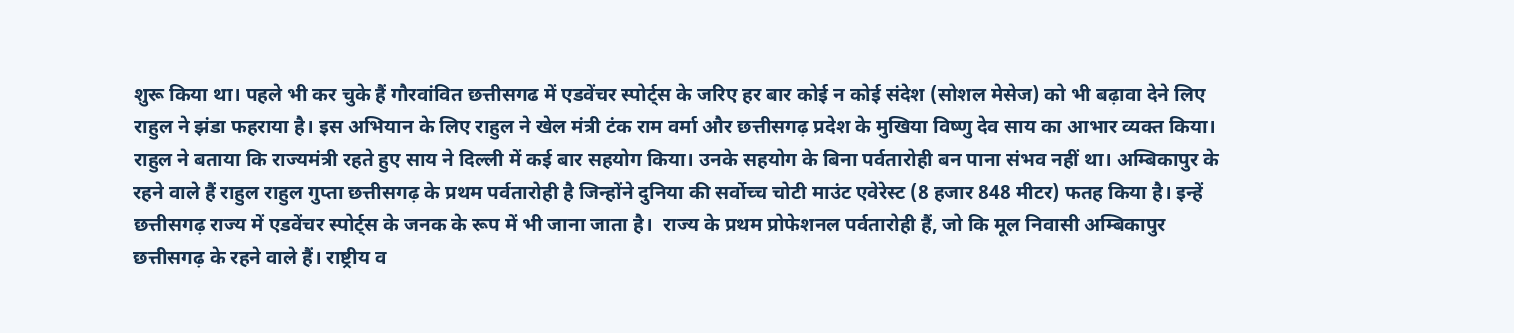शुरू किया था। पहले भी कर चुके हैं गौरवांवित छत्तीसगढ में एडवेंचर स्पोर्ट्स के जरिए हर बार कोई न कोई संदेश (सोशल मेसेज) को भी बढ़ावा देने लिए राहुल ने झंडा फहराया है। इस अभियान के लिए राहुल ने खेल मंत्री टंक राम वर्मा और छत्तीसगढ़ प्रदेश के मुखिया विष्णु देव साय का आभार व्यक्त किया। राहुल ने बताया कि राज्यमंत्री रहते हुए साय ने दिल्ली में कई बार सहयोग किया। उनके सहयोग के बिना पर्वतारोही बन पाना संभव नहीं था। अम्बिकापुर के  रहने वाले हैं राहुल राहुल गुप्ता छत्तीसगढ़ के प्रथम पर्वतारोही है जिन्होंने दुनिया की सर्वोच्च चोटी माउंट एवेरेस्ट (8 हजार 848 मीटर) फतह किया है। इन्हें छत्तीसगढ़ राज्य में एडवेंचर स्पोर्ट्स के जनक के रूप में भी जाना जाता है।  राज्य के प्रथम प्रोफेशनल पर्वतारोही हैं, जो कि मूल निवासी अम्बिकापुर छत्तीसगढ़ के रहने वाले हैं। राष्ट्रीय व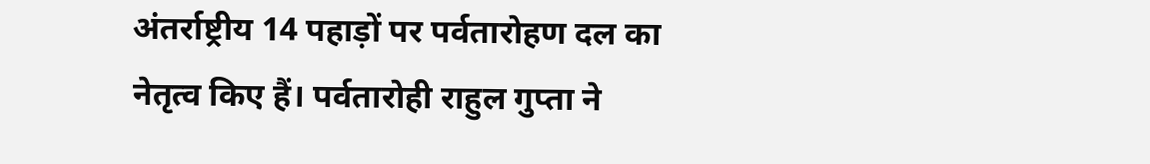अंतर्राष्ट्रीय 14 पहाड़ों पर पर्वतारोहण दल का नेतृत्व किए हैं। पर्वतारोही राहुल गुप्ता ने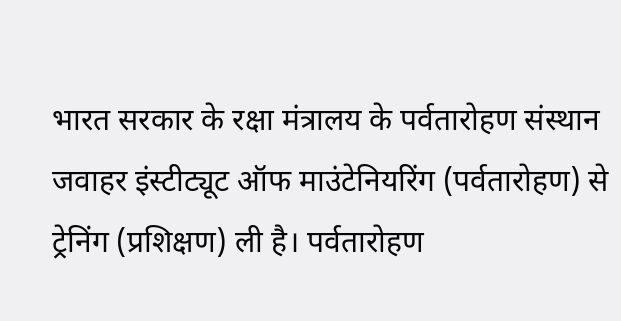भारत सरकार के रक्षा मंत्रालय के पर्वतारोहण संस्थान जवाहर इंस्टीट्यूट ऑफ माउंटेनियरिंग (पर्वतारोहण) से ट्रेनिंग (प्रशिक्षण) ली है। पर्वतारोहण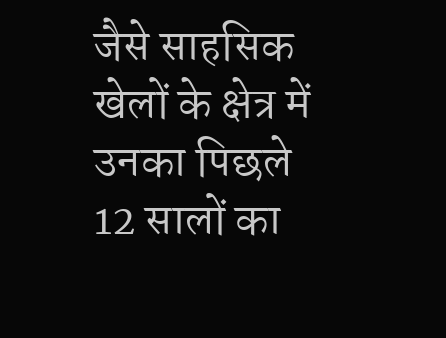जैसे साहसिक खेलों के क्षेत्र में उनका पिछले 12 सालों का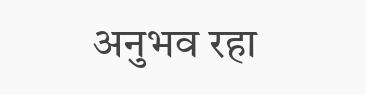अनुभव रहा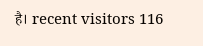है। recent visitors 116